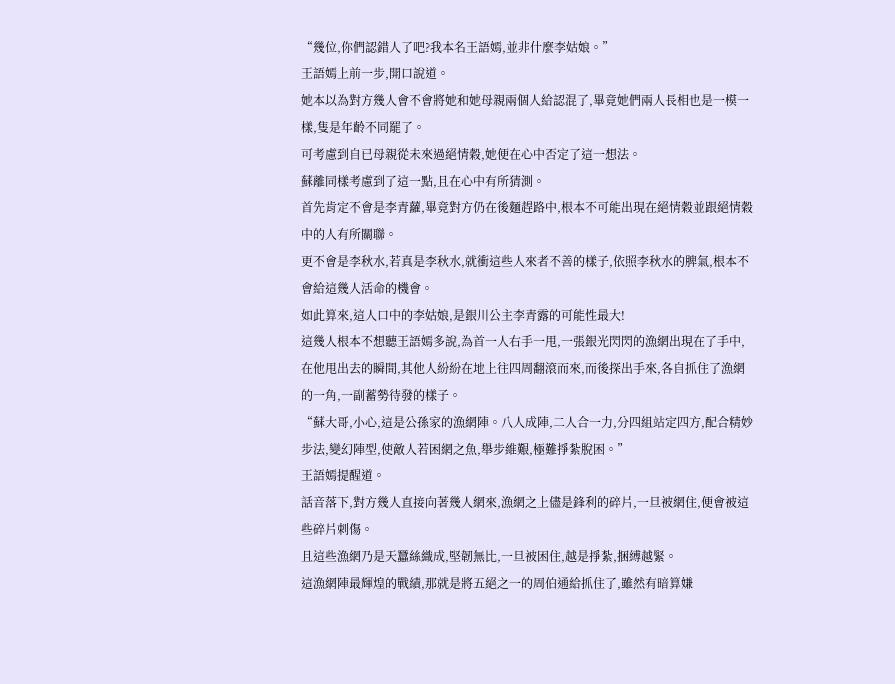“幾位,你們認錯人了吧?我本名王語嫣,並非什麼李姑娘。”
王語嫣上前一步,開口說道。
她本以為對方幾人會不會將她和她母親兩個人給認混了,畢竟她們兩人長相也是一模一樣,隻是年齡不同罷了。
可考慮到自已母親從未來過絕情穀,她便在心中否定了這一想法。
蘇離同樣考慮到了這一點,且在心中有所猜測。
首先肯定不會是李青蘿,畢竟對方仍在後麵趕路中,根本不可能出現在絕情穀並跟絕情穀中的人有所關聯。
更不會是李秋水,若真是李秋水,就衝這些人來者不善的樣子,依照李秋水的脾氣,根本不會給這幾人活命的機會。
如此算來,這人口中的李姑娘,是銀川公主李青露的可能性最大!
這幾人根本不想聽王語嫣多說,為首一人右手一甩,一張銀光閃閃的漁網出現在了手中,在他甩出去的瞬間,其他人紛紛在地上往四周翻滾而來,而後探出手來,各自抓住了漁網的一角,一副蓄勢待發的樣子。
“蘇大哥,小心,這是公孫家的漁網陣。八人成陣,二人合一力,分四組站定四方,配合精妙步法,變幻陣型,使敵人若困網之魚,舉步維艱,極難掙紮脫困。”
王語嫣提醒道。
話音落下,對方幾人直接向著幾人網來,漁網之上儘是鋒利的碎片,一旦被網住,便會被這些碎片刺傷。
且這些漁網乃是天蠶絲織成,堅韌無比,一旦被困住,越是掙紮,捆縛越緊。
這漁網陣最輝煌的戰績,那就是將五絕之一的周伯通給抓住了,雖然有暗算嫌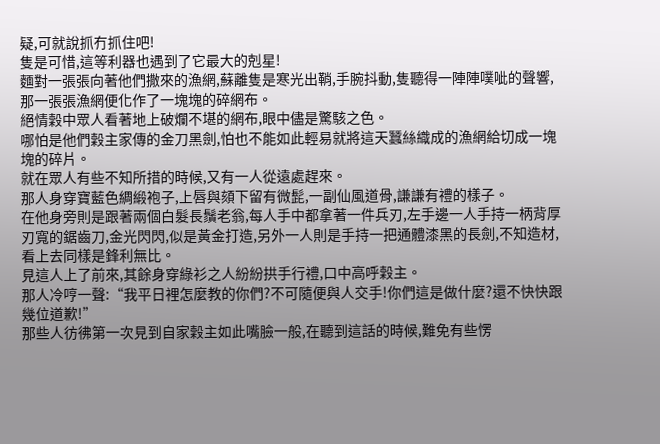疑,可就說抓冇抓住吧!
隻是可惜,這等利器也遇到了它最大的剋星!
麵對一張張向著他們撒來的漁網,蘇離隻是寒光出鞘,手腕抖動,隻聽得一陣陣噗呲的聲響,那一張張漁網便化作了一塊塊的碎網布。
絕情穀中眾人看著地上破爛不堪的網布,眼中儘是驚駭之色。
哪怕是他們穀主家傳的金刀黑劍,怕也不能如此輕易就將這天蠶絲織成的漁網給切成一塊塊的碎片。
就在眾人有些不知所措的時候,又有一人從遠處趕來。
那人身穿寶藍色綢緞袍子,上唇與頦下留有微髭,一副仙風道骨,謙謙有禮的樣子。
在他身旁則是跟著兩個白髮長鬚老翁,每人手中都拿著一件兵刃,左手邊一人手持一柄背厚刃寬的鋸齒刀,金光閃閃,似是黃金打造,另外一人則是手持一把通體漆黑的長劍,不知造材,看上去同樣是鋒利無比。
見這人上了前來,其餘身穿綠衫之人紛紛拱手行禮,口中高呼穀主。
那人冷哼一聲:“我平日裡怎麼教的你們?不可隨便與人交手!你們這是做什麼?還不快快跟幾位道歉!”
那些人彷彿第一次見到自家穀主如此嘴臉一般,在聽到這話的時候,難免有些愣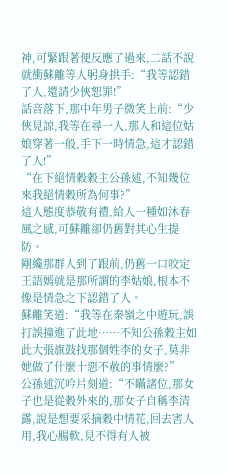神,可緊跟著便反應了過來,二話不說就衝蘇離等人躬身拱手:“我等認錯了人,還請少俠恕罪!”
話音落下,那中年男子微笑上前:“少俠見諒,我等在尋一人,那人和這位姑娘穿著一般,手下一時情急,這才認錯了人!”
“在下絕情穀穀主公孫述,不知幾位來我絕情穀所為何事?”
這人態度恭敬有禮,給人一種如沐春風之感,可蘇離卻仍舊對其心生提防。
剛纔那群人到了跟前,仍舊一口咬定王語嫣就是那所謂的李姑娘,根本不像是情急之下認錯了人。
蘇離笑道:“我等在秦嶺之中遊玩,誤打誤撞進了此地……不知公孫穀主如此大張旗鼓找那個姓李的女子,莫非她做了什麼十惡不赦的事情麼?”
公孫述沉吟片刻道:“不瞞諸位,那女子也是從穀外來的,那女子自稱李清露,說是想要采摘穀中情花,回去害人用,我心腸軟,見不得有人被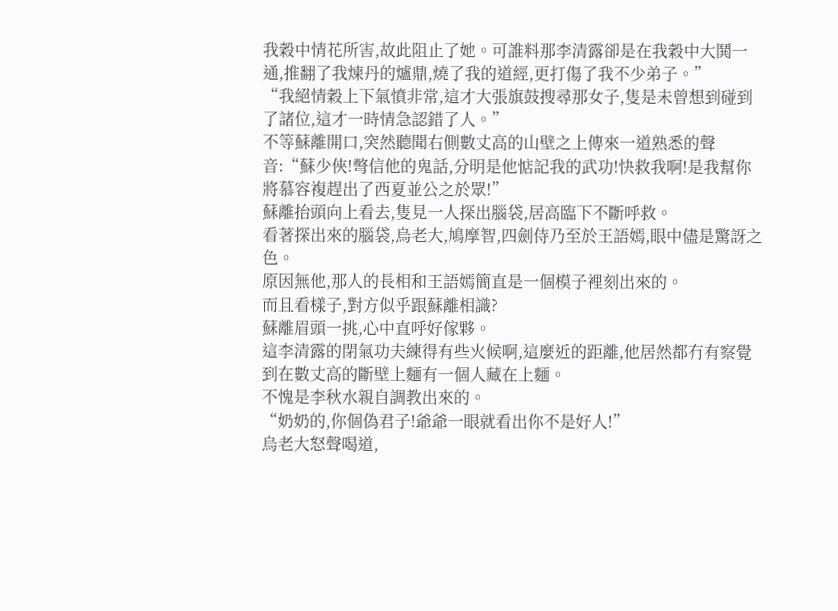我穀中情花所害,故此阻止了她。可誰料那李清露卻是在我穀中大鬨一通,推翻了我煉丹的爐鼎,燒了我的道經,更打傷了我不少弟子。”
“我絕情穀上下氣憤非常,這才大張旗鼓搜尋那女子,隻是未曾想到碰到了諸位,這才一時情急認錯了人。”
不等蘇離開口,突然聽聞右側數丈高的山壁之上傳來一道熟悉的聲音:“蘇少俠!彆信他的鬼話,分明是他惦記我的武功!快救我啊!是我幫你將慕容複趕出了西夏並公之於眾!”
蘇離抬頭向上看去,隻見一人探出腦袋,居高臨下不斷呼救。
看著探出來的腦袋,烏老大,鳩摩智,四劍侍乃至於王語嫣,眼中儘是驚訝之色。
原因無他,那人的長相和王語嫣簡直是一個模子裡刻出來的。
而且看樣子,對方似乎跟蘇離相識?
蘇離眉頭一挑,心中直呼好傢夥。
這李清露的閉氣功夫練得有些火候啊,這麼近的距離,他居然都冇有察覺到在數丈高的斷壁上麵有一個人藏在上麵。
不愧是李秋水親自調教出來的。
“奶奶的,你個偽君子!爺爺一眼就看出你不是好人!”
烏老大怒聲喝道,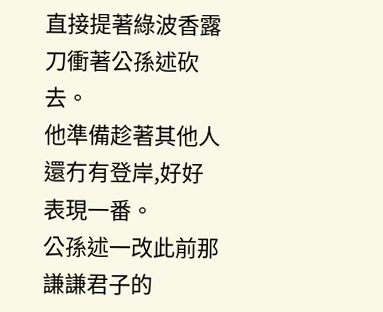直接提著綠波香露刀衝著公孫述砍去。
他準備趁著其他人還冇有登岸,好好表現一番。
公孫述一改此前那謙謙君子的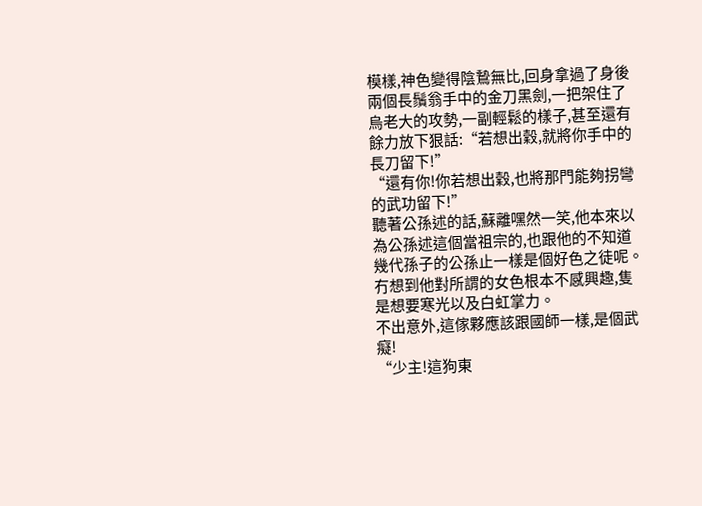模樣,神色變得陰鷙無比,回身拿過了身後兩個長鬚翁手中的金刀黑劍,一把架住了烏老大的攻勢,一副輕鬆的樣子,甚至還有餘力放下狠話:“若想出穀,就將你手中的長刀留下!”
“還有你!你若想出穀,也將那門能夠拐彎的武功留下!”
聽著公孫述的話,蘇離嘿然一笑,他本來以為公孫述這個當祖宗的,也跟他的不知道幾代孫子的公孫止一樣是個好色之徒呢。
冇想到他對所謂的女色根本不感興趣,隻是想要寒光以及白虹掌力。
不出意外,這傢夥應該跟國師一樣,是個武癡!
“少主!這狗東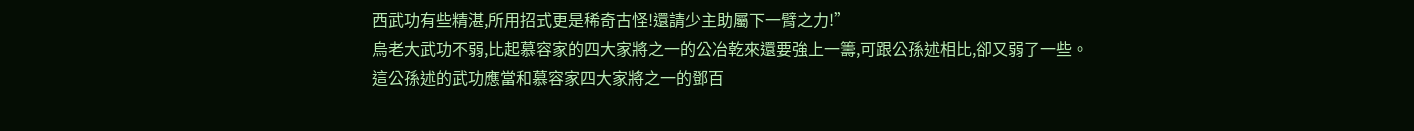西武功有些精湛,所用招式更是稀奇古怪!還請少主助屬下一臂之力!”
烏老大武功不弱,比起慕容家的四大家將之一的公冶乾來還要強上一籌,可跟公孫述相比,卻又弱了一些。
這公孫述的武功應當和慕容家四大家將之一的鄧百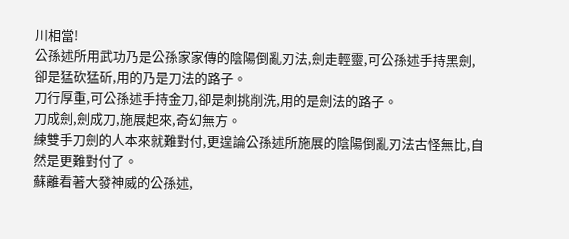川相當!
公孫述所用武功乃是公孫家家傳的陰陽倒亂刃法,劍走輕靈,可公孫述手持黑劍,卻是猛砍猛斫,用的乃是刀法的路子。
刀行厚重,可公孫述手持金刀,卻是刺挑削洗,用的是劍法的路子。
刀成劍,劍成刀,施展起來,奇幻無方。
練雙手刀劍的人本來就難對付,更遑論公孫述所施展的陰陽倒亂刃法古怪無比,自然是更難對付了。
蘇離看著大發神威的公孫述,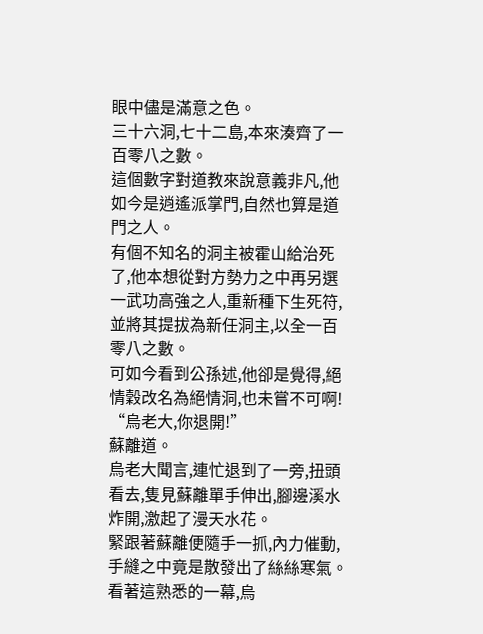眼中儘是滿意之色。
三十六洞,七十二島,本來湊齊了一百零八之數。
這個數字對道教來說意義非凡,他如今是逍遙派掌門,自然也算是道門之人。
有個不知名的洞主被霍山給治死了,他本想從對方勢力之中再另選一武功高強之人,重新種下生死符,並將其提拔為新任洞主,以全一百零八之數。
可如今看到公孫述,他卻是覺得,絕情穀改名為絕情洞,也未嘗不可啊!
“烏老大,你退開!”
蘇離道。
烏老大聞言,連忙退到了一旁,扭頭看去,隻見蘇離單手伸出,腳邊溪水炸開,激起了漫天水花。
緊跟著蘇離便隨手一抓,內力催動,手縫之中竟是散發出了絲絲寒氣。
看著這熟悉的一幕,烏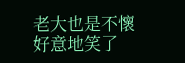老大也是不懷好意地笑了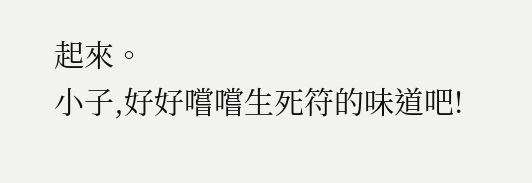起來。
小子,好好嚐嚐生死符的味道吧!